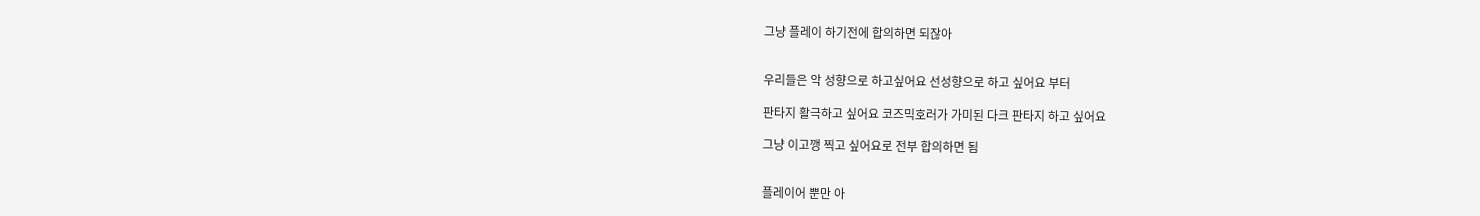그냥 플레이 하기전에 합의하면 되잖아


우리들은 악 성향으로 하고싶어요 선성향으로 하고 싶어요 부터

판타지 활극하고 싶어요 코즈믹호러가 가미된 다크 판타지 하고 싶어요

그냥 이고깽 찍고 싶어요로 전부 합의하면 됨


플레이어 뿐만 아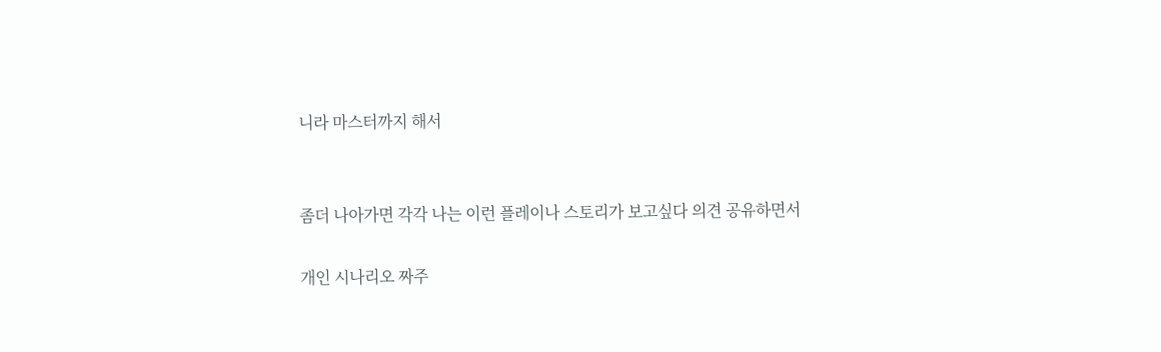니라 마스터까지 해서


좀더 나아가면 각각 나는 이런 플레이나 스토리가 보고싶다 의견 공유하면서

개인 시나리오 짜주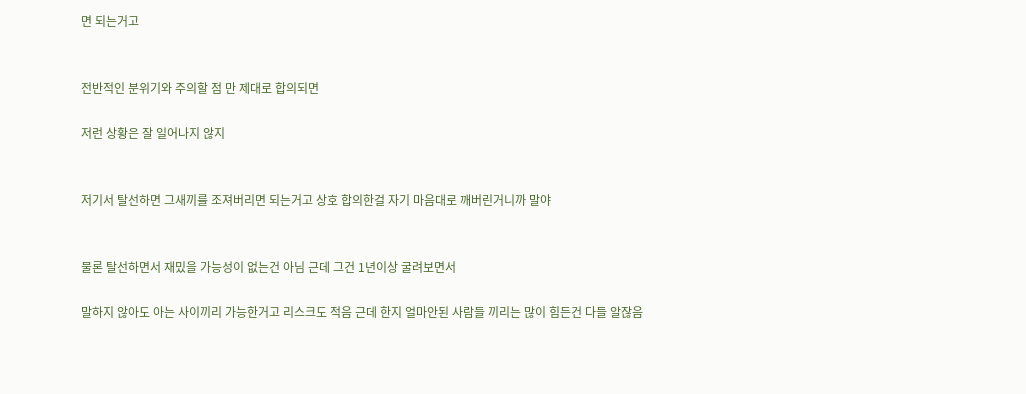면 되는거고


전반적인 분위기와 주의할 점 만 제대로 합의되면

저런 상황은 잘 일어나지 않지


저기서 탈선하면 그새끼를 조져버리면 되는거고 상호 합의한걸 자기 마음대로 깨버린거니까 말야


물론 탈선하면서 재밌을 가능성이 없는건 아님 근데 그건 1년이상 굴려보면서

말하지 않아도 아는 사이끼리 가능한거고 리스크도 적음 근데 한지 얼마안된 사람들 끼리는 많이 힘든건 다들 알잖음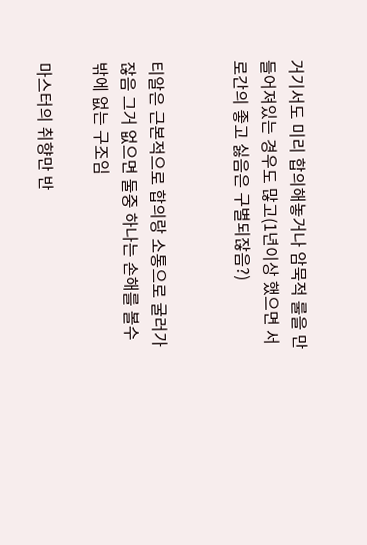거기서도 미리 합의해놓거나 암묵적 룰을 만들어져있는 경우도 많고(1년이상 했으면 서로간의 좋고 싫음은 구별되잖음?)


티알은 근본적으로 합의랑 소통으로 굴러가잖음 그거 없으면 둘중 하나는 손해를 볼수밖에 없는 구조임

마스터의 취향만 반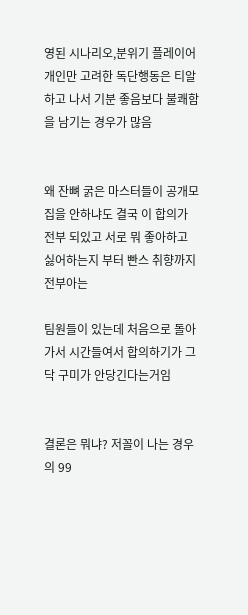영된 시나리오,분위기 플레이어 개인만 고려한 독단행동은 티알하고 나서 기분 좋음보다 불쾌함을 남기는 경우가 많음


왜 잔뼈 굵은 마스터들이 공개모집을 안하냐도 결국 이 합의가 전부 되있고 서로 뭐 좋아하고 싫어하는지 부터 빤스 취향까지 전부아는

팀원들이 있는데 처음으로 돌아가서 시간들여서 합의하기가 그닥 구미가 안당긴다는거임


결론은 뭐냐? 저꼴이 나는 경우의 99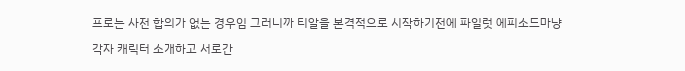프로는 사전 합의가 없는 경우임 그러니까 티알을 본격적으로 시작하기전에 파일럿 에피소드마냥

각자 캐릭터 소개하고 서로간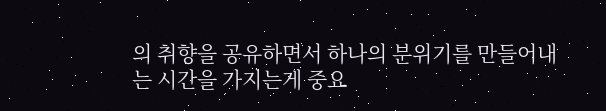의 취향을 공유하면서 하나의 분위기를 만들어내는 시간을 가지는게 중요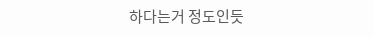하다는거 정도인듯